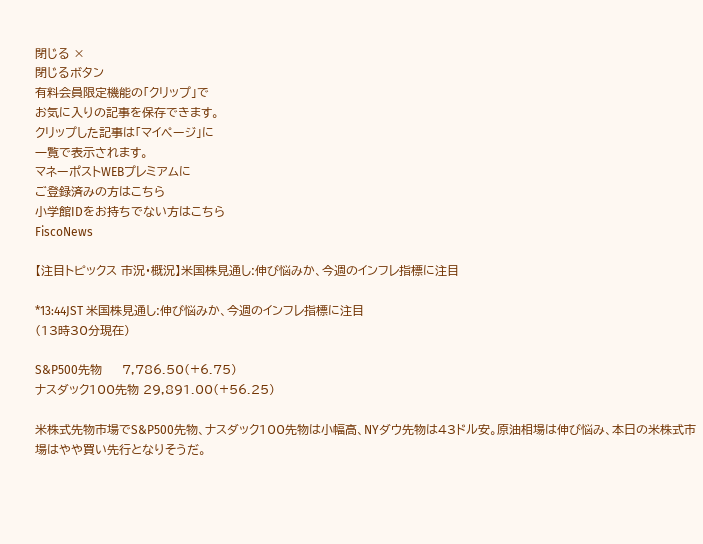閉じる ×
閉じるボタン
有料会員限定機能の「クリップ」で
お気に入りの記事を保存できます。
クリップした記事は「マイページ」に
一覧で表示されます。
マネーポストWEBプレミアムに
ご登録済みの方はこちら
小学館IDをお持ちでない方はこちら
FiscoNews

【注目トピックス 市況・概況】米国株見通し:伸び悩みか、今週のインフレ指標に注目

*13:44JST 米国株見通し:伸び悩みか、今週のインフレ指標に注目
(13時30分現在)

S&P500先物     7,786.50(+6.75)
ナスダック100先物 29,891.00(+56.25)

米株式先物市場でS&P500先物、ナスダック100先物は小幅高、NYダウ先物は43ドル安。原油相場は伸び悩み、本日の米株式市場はやや買い先行となりそうだ。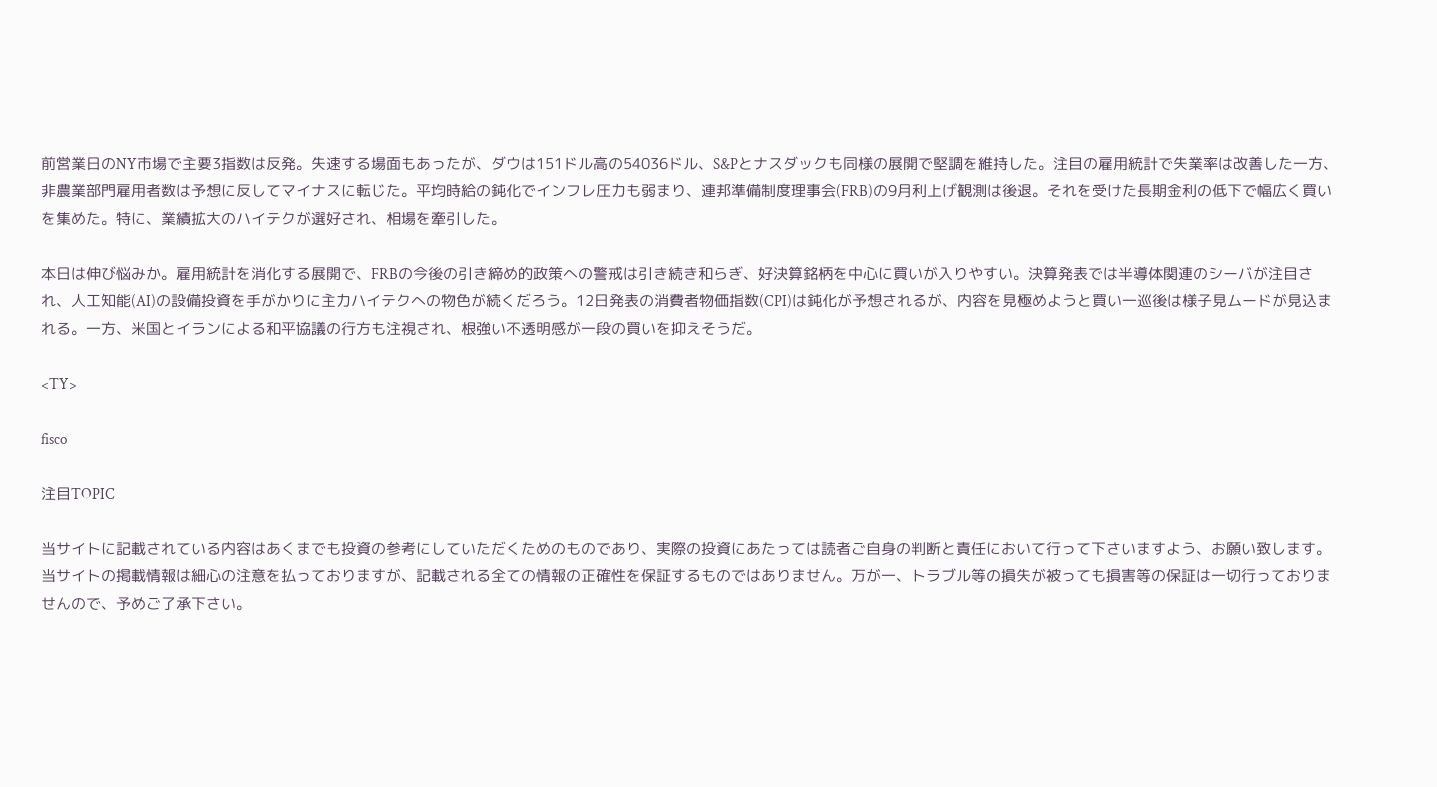前営業日のNY市場で主要3指数は反発。失速する場面もあったが、ダウは151ドル高の54036ドル、S&Pとナスダックも同様の展開で堅調を維持した。注目の雇用統計で失業率は改善した一方、非農業部門雇用者数は予想に反してマイナスに転じた。平均時給の鈍化でインフレ圧力も弱まり、連邦準備制度理事会(FRB)の9月利上げ観測は後退。それを受けた長期金利の低下で幅広く買いを集めた。特に、業績拡大のハイテクが選好され、相場を牽引した。

本日は伸び悩みか。雇用統計を消化する展開で、FRBの今後の引き締め的政策への警戒は引き続き和らぎ、好決算銘柄を中心に買いが入りやすい。決算発表では半導体関連のシーバが注目され、人工知能(AI)の設備投資を手がかりに主力ハイテクへの物色が続くだろう。12日発表の消費者物価指数(CPI)は鈍化が予想されるが、内容を見極めようと買い一巡後は様子見ムードが見込まれる。一方、米国とイランによる和平協議の行方も注視され、根強い不透明感が一段の買いを抑えそうだ。

<TY>

fisco

注目TOPIC

当サイトに記載されている内容はあくまでも投資の参考にしていただくためのものであり、実際の投資にあたっては読者ご自身の判断と責任において行って下さいますよう、お願い致します。 当サイトの掲載情報は細心の注意を払っておりますが、記載される全ての情報の正確性を保証するものではありません。万が一、トラブル等の損失が被っても損害等の保証は一切行っておりませんので、予めご了承下さい。